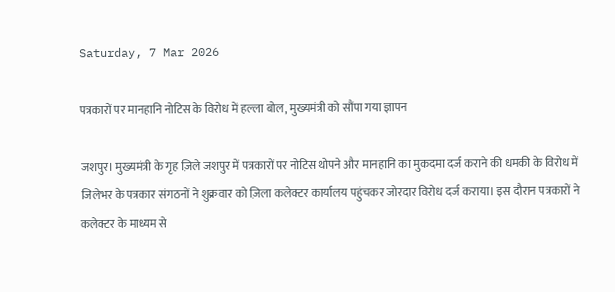Saturday, 7 Mar 2026

पत्रकारों पर मानहानि नोटिस के विरोध में हल्ला बोल, मुख्यमंत्री को सौंपा गया ज्ञापन

जशपुर। मुख्यमंत्री के गृह ज़िले जशपुर में पत्रकारों पर नोटिस थोपने और मानहानि का मुकदमा दर्ज कराने की धमकी के विरोध में जिलेभर के पत्रकार संगठनों ने शुक्रवार को ज़िला कलेक्टर कार्यालय पहुंचकर जोरदार विरोध दर्ज कराया। इस दौरान पत्रकारों ने कलेक्टर के माध्यम से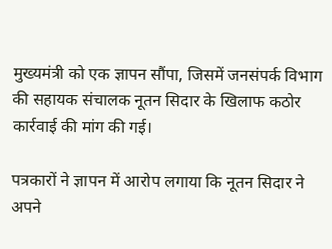मुख्यमंत्री को एक ज्ञापन सौंपा, जिसमें जनसंपर्क विभाग की सहायक संचालक नूतन सिदार के खिलाफ कठोर कार्रवाई की मांग की गई।

पत्रकारों ने ज्ञापन में आरोप लगाया कि नूतन सिदार ने अपने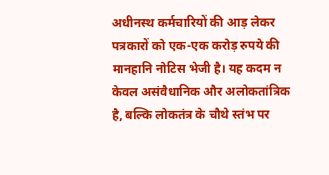अधीनस्थ कर्मचारियों की आड़ लेकर पत्रकारों को एक-एक करोड़ रुपये की मानहानि नोटिस भेजी है। यह कदम न केवल असंवैधानिक और अलोकतांत्रिक है, बल्कि लोकतंत्र के चौथे स्तंभ पर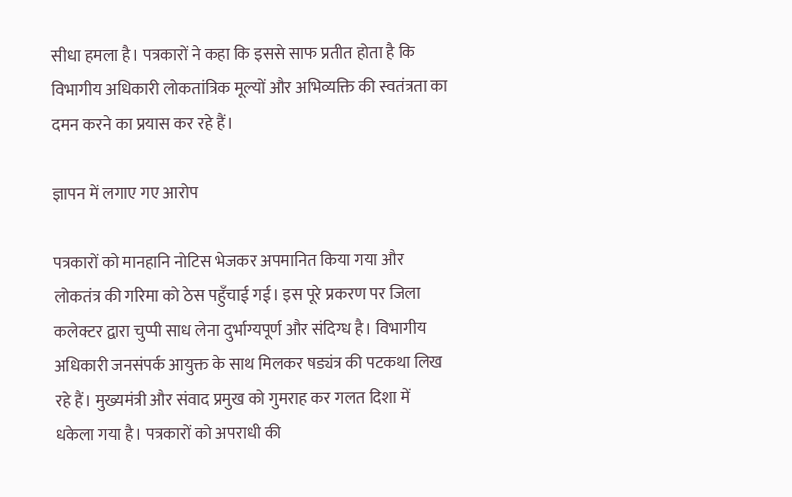सीधा हमला है। पत्रकारों ने कहा कि इससे साफ प्रतीत होता है कि विभागीय अधिकारी लोकतांत्रिक मूल्यों और अभिव्यक्ति की स्वतंत्रता का दमन करने का प्रयास कर रहे हैं।

ज्ञापन में लगाए गए आरोप

पत्रकारों को मानहानि नोटिस भेजकर अपमानित किया गया और लोकतंत्र की गरिमा को ठेस पहुँचाई गई। इस पूरे प्रकरण पर जिला कलेक्टर द्वारा चुप्पी साध लेना दुर्भाग्यपूर्ण और संदिग्ध है। विभागीय अधिकारी जनसंपर्क आयुक्त के साथ मिलकर षड्यंत्र की पटकथा लिख रहे हैं। मुख्यमंत्री और संवाद प्रमुख को गुमराह कर गलत दिशा में धकेला गया है। पत्रकारों को अपराधी की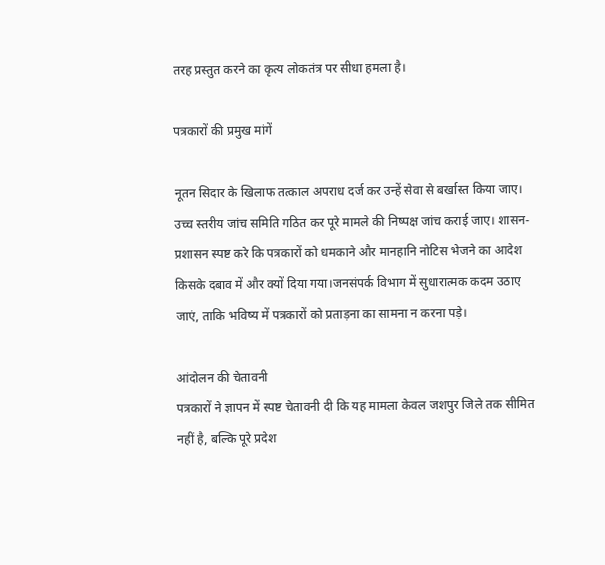तरह प्रस्तुत करने का कृत्य लोकतंत्र पर सीधा हमला है।

पत्रकारों की प्रमुख मांगें

नूतन सिदार के खिलाफ तत्काल अपराध दर्ज कर उन्हें सेवा से बर्खास्त किया जाए। उच्च स्तरीय जांच समिति गठित कर पूरे मामले की निष्पक्ष जांच कराई जाए। शासन-प्रशासन स्पष्ट करे कि पत्रकारों को धमकाने और मानहानि नोटिस भेजने का आदेश किसके दबाव में और क्यों दिया गया।जनसंपर्क विभाग में सुधारात्मक कदम उठाए जाएं, ताकि भविष्य में पत्रकारों को प्रताड़ना का सामना न करना पड़े।

आंदोलन की चेतावनी
पत्रकारों ने ज्ञापन में स्पष्ट चेतावनी दी कि यह मामला केवल जशपुर जिले तक सीमित नहीं है, बल्कि पूरे प्रदेश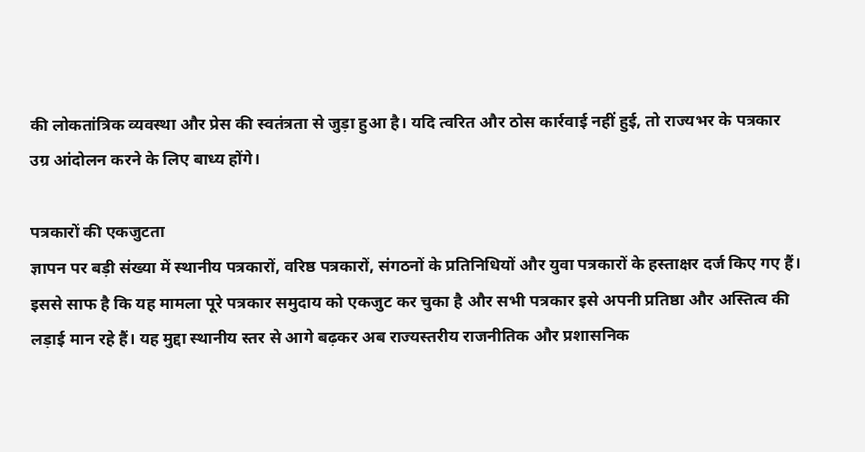की लोकतांत्रिक व्यवस्था और प्रेस की स्वतंत्रता से जुड़ा हुआ है। यदि त्वरित और ठोस कार्रवाई नहीं हुई, तो राज्यभर के पत्रकार उग्र आंदोलन करने के लिए बाध्य होंगे।

पत्रकारों की एकजुटता
ज्ञापन पर बड़ी संख्या में स्थानीय पत्रकारों, वरिष्ठ पत्रकारों, संगठनों के प्रतिनिधियों और युवा पत्रकारों के हस्ताक्षर दर्ज किए गए हैं। इससे साफ है कि यह मामला पूरे पत्रकार समुदाय को एकजुट कर चुका है और सभी पत्रकार इसे अपनी प्रतिष्ठा और अस्तित्व की लड़ाई मान रहे हैं। यह मुद्दा स्थानीय स्तर से आगे बढ़कर अब राज्यस्तरीय राजनीतिक और प्रशासनिक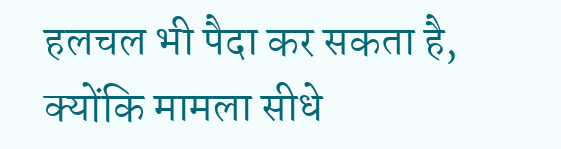हलचल भी पैदा कर सकता है, क्योंकि मामला सीधे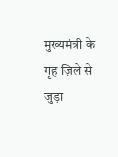मुख्यमंत्री के गृह ज़िले से जुड़ा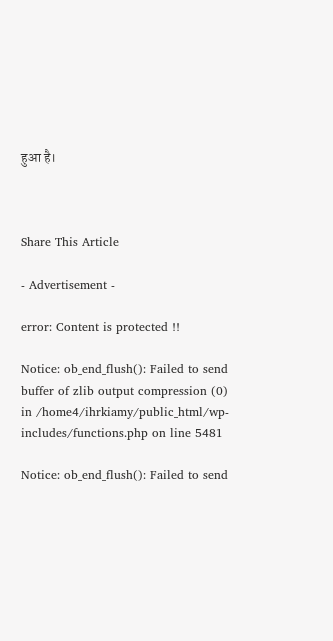हुआ है।



Share This Article

- Advertisement -

error: Content is protected !!

Notice: ob_end_flush(): Failed to send buffer of zlib output compression (0) in /home4/ihrkiamy/public_html/wp-includes/functions.php on line 5481

Notice: ob_end_flush(): Failed to send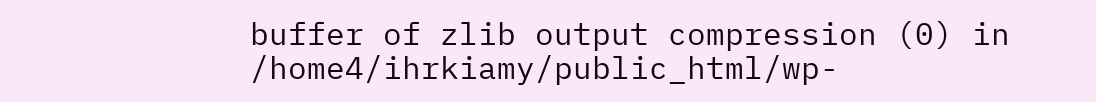buffer of zlib output compression (0) in /home4/ihrkiamy/public_html/wp-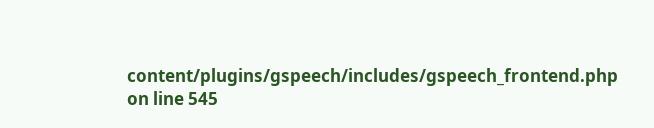content/plugins/gspeech/includes/gspeech_frontend.php on line 545